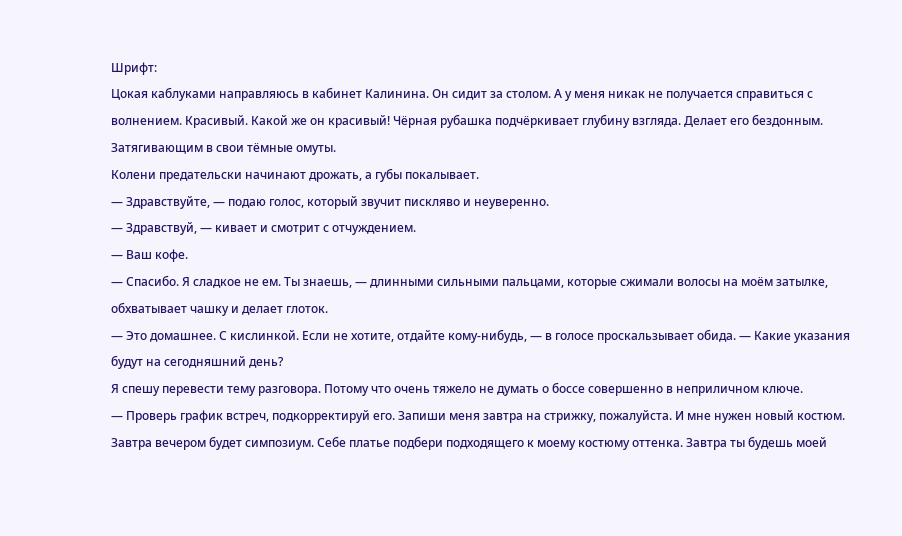Шрифт:
Цокая каблуками направляюсь в кабинет Калинина. Он сидит за столом. А у меня никак не получается справиться с волнением. Красивый. Какой же он красивый! Чёрная рубашка подчёркивает глубину взгляда. Делает его бездонным. Затягивающим в свои тёмные омуты.
Колени предательски начинают дрожать, а губы покалывает.
— Здравствуйте, — подаю голос, который звучит пискляво и неуверенно.
— Здравствуй, — кивает и смотрит с отчуждением.
— Ваш кофе.
— Спасибо. Я сладкое не ем. Ты знаешь, — длинными сильными пальцами, которые сжимали волосы на моём затылке, обхватывает чашку и делает глоток.
— Это домашнее. С кислинкой. Если не хотите, отдайте кому-нибудь, — в голосе проскальзывает обида. — Какие указания будут на сегодняшний день?
Я спешу перевести тему разговора. Потому что очень тяжело не думать о боссе совершенно в неприличном ключе.
— Проверь график встреч, подкорректируй его. Запиши меня завтра на стрижку, пожалуйста. И мне нужен новый костюм. Завтра вечером будет симпозиум. Себе платье подбери подходящего к моему костюму оттенка. Завтра ты будешь моей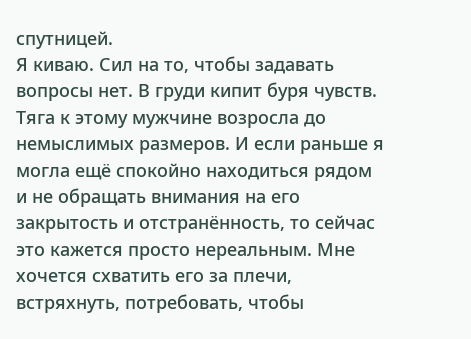спутницей.
Я киваю. Сил на то, чтобы задавать вопросы нет. В груди кипит буря чувств. Тяга к этому мужчине возросла до немыслимых размеров. И если раньше я могла ещё спокойно находиться рядом и не обращать внимания на его закрытость и отстранённость, то сейчас это кажется просто нереальным. Мне хочется схватить его за плечи, встряхнуть, потребовать, чтобы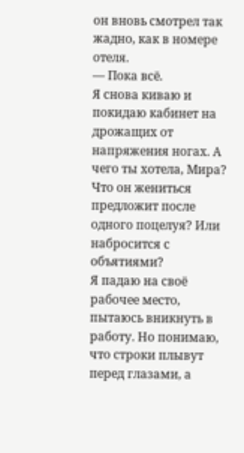он вновь смотрел так жадно, как в номере отеля.
— Пока всё.
Я снова киваю и покидаю кабинет на дрожащих от напряжения ногах. А чего ты хотела, Мира? Что он жениться предложит после одного поцелуя? Или набросится с объятиями?
Я падаю на своё рабочее место, пытаюсь вникнуть в работу. Но понимаю, что строки плывут перед глазами, а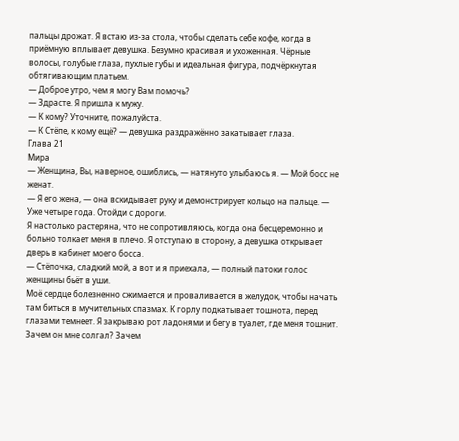пальцы дрожат. Я встаю из-за стола, чтобы сделать себе кофе, когда в приёмную вплывает девушка. Безумно красивая и ухоженная. Чёрные волосы, голубые глаза, пухлые губы и идеальная фигура, подчёркнутая обтягивающим платьем.
— Доброе утро, чем я могу Вам помочь?
— Здрасте. Я пришла к мужу.
— К кому? Уточните, пожалуйста.
— К Стёпе, к кому ещё? — девушка раздражённо закатывает глаза.
Глава 21
Мира
— Женщина, Вы, наверное, ошиблись, — натянуто улыбаюсь я. — Мой босс не женат.
— Я его жена, — она вскидывает руку и демонстрирует кольцо на пальце. — Уже четыре года. Отойди с дороги.
Я настолько растеряна, что не сопротивляюсь, когда она бесцеремонно и больно толкает меня в плечо. Я отступаю в сторону, а девушка открывает дверь в кабинет моего босса.
— Стёпочка, сладкий мой, а вот и я приехала, — полный патоки голос женщины бьёт в уши.
Моё сердце болезненно сжимается и проваливается в желудок, чтобы начать там биться в мучительных спазмах. К горлу подкатывает тошнота, перед глазами темнеет. Я закрываю рот ладонями и бегу в туалет, где меня тошнит.
Зачем он мне солгал? Зачем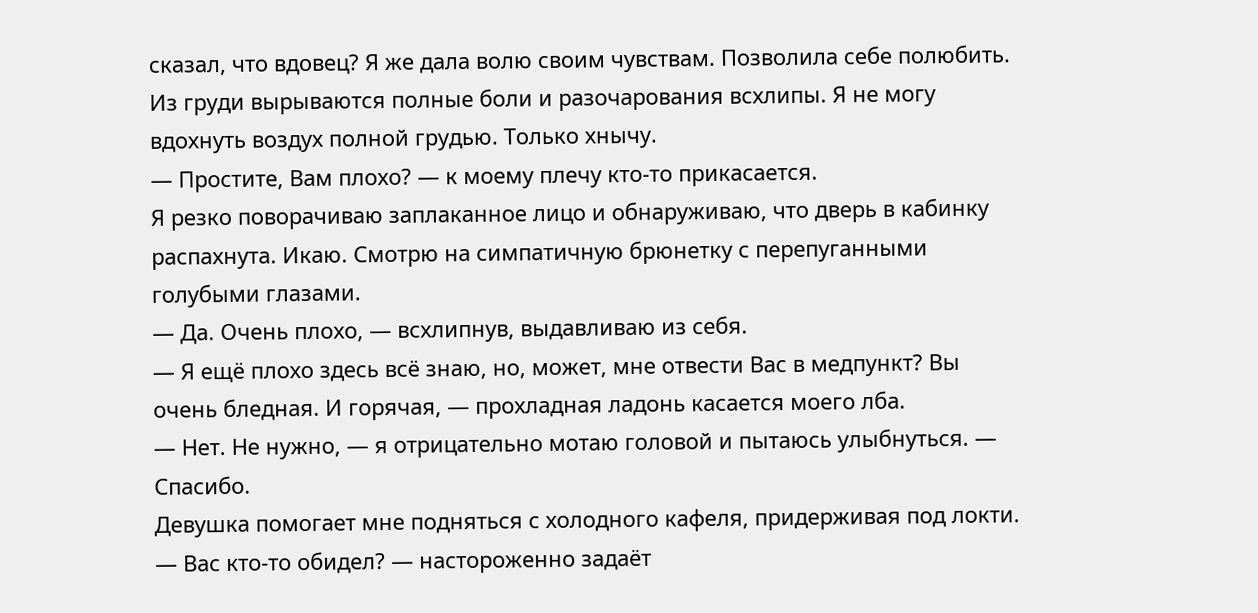сказал, что вдовец? Я же дала волю своим чувствам. Позволила себе полюбить.
Из груди вырываются полные боли и разочарования всхлипы. Я не могу вдохнуть воздух полной грудью. Только хнычу.
— Простите, Вам плохо? — к моему плечу кто-то прикасается.
Я резко поворачиваю заплаканное лицо и обнаруживаю, что дверь в кабинку распахнута. Икаю. Смотрю на симпатичную брюнетку с перепуганными голубыми глазами.
— Да. Очень плохо, — всхлипнув, выдавливаю из себя.
— Я ещё плохо здесь всё знаю, но, может, мне отвести Вас в медпункт? Вы очень бледная. И горячая, — прохладная ладонь касается моего лба.
— Нет. Не нужно, — я отрицательно мотаю головой и пытаюсь улыбнуться. — Спасибо.
Девушка помогает мне подняться с холодного кафеля, придерживая под локти.
— Вас кто-то обидел? — настороженно задаёт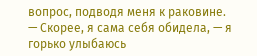вопрос, подводя меня к раковине.
— Скорее, я сама себя обидела, — я горько улыбаюсь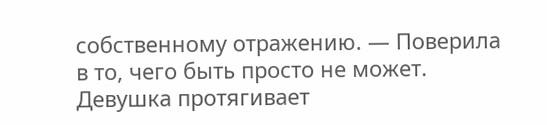собственному отражению. — Поверила в то, чего быть просто не может.
Девушка протягивает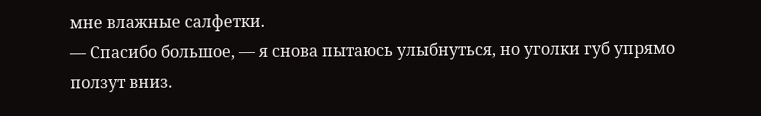мне влажные салфетки.
— Спасибо большое, — я снова пытаюсь улыбнуться, но уголки губ упрямо ползут вниз.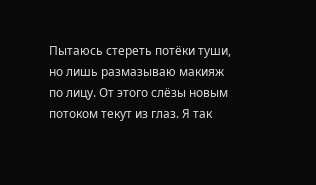Пытаюсь стереть потёки туши, но лишь размазываю макияж по лицу. От этого слёзы новым потоком текут из глаз. Я так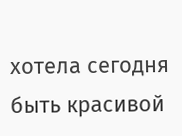хотела сегодня быть красивой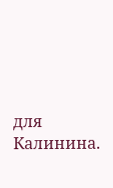для Калинина.